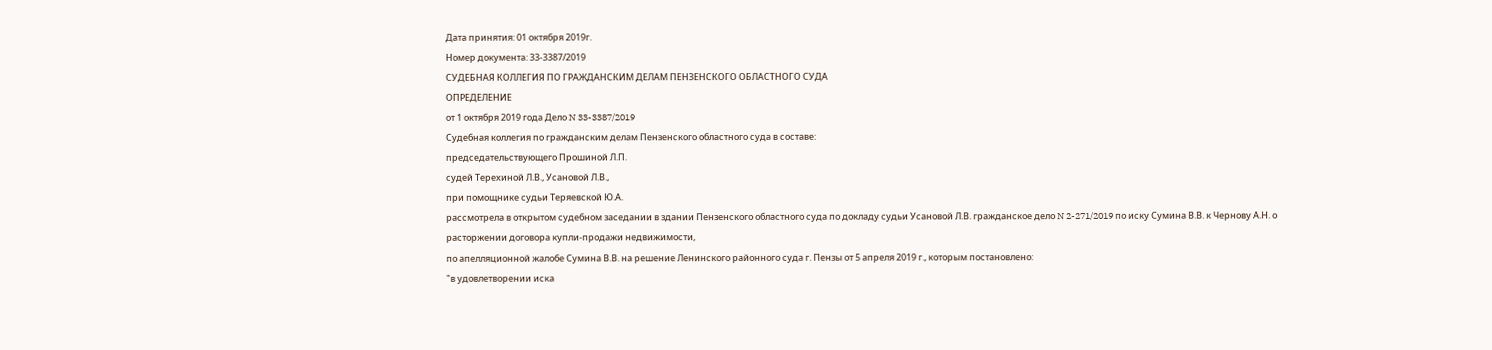Дата принятия: 01 октября 2019г.
Номер документа: 33-3387/2019
СУДЕБНАЯ КОЛЛЕГИЯ ПО ГРАЖДАНСКИМ ДЕЛАМ ПЕНЗЕНСКОГО ОБЛАСТНОГО СУДА
ОПРЕДЕЛЕНИЕ
от 1 октября 2019 года Дело N 33-3387/2019
Судебная коллегия по гражданским делам Пензенского областного суда в составе:
председательствующего Прошиной Л.П.
судей Терехиной Л.В., Усановой Л.В.,
при помощнике судьи Теряевской Ю.А.
рассмотрела в открытом судебном заседании в здании Пензенского областного суда по докладу судьи Усановой Л.В. гражданское дело N 2-271/2019 по иску Сумина В.В. к Чернову А.Н. о расторжении договора купли-продажи недвижимости,
по апелляционной жалобе Сумина В.В. на решение Ленинского районного суда г. Пензы от 5 апреля 2019 г., которым постановлено:
"в удовлетворении иска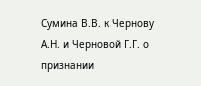Сумина В.В. к Чернову А.Н. и Черновой Г.Г. о признании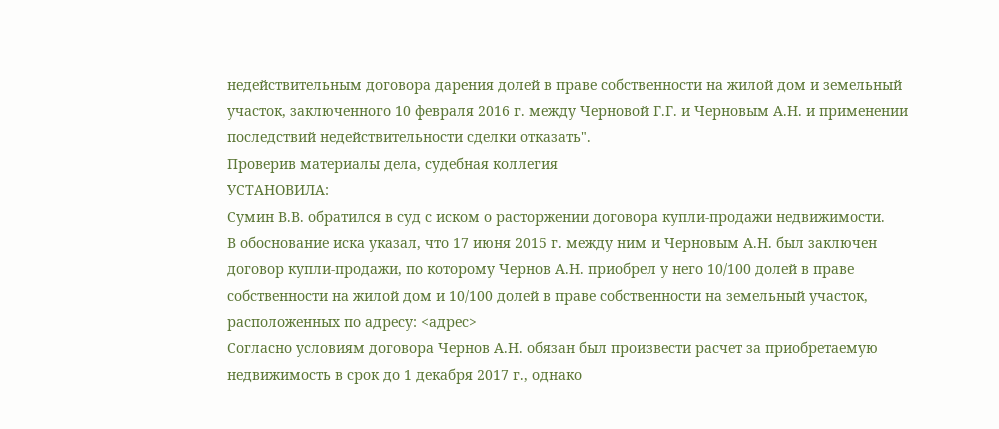недействительным договора дарения долей в праве собственности на жилой дом и земельный участок, заключенного 10 февраля 2016 г. между Черновой Г.Г. и Черновым А.Н. и применении последствий недействительности сделки отказать".
Проверив материалы дела, судебная коллегия
УСТАНОВИЛА:
Сумин В.В. обратился в суд с иском о расторжении договора купли-продажи недвижимости.
В обоснование иска указал, что 17 июня 2015 г. между ним и Черновым А.Н. был заключен договор купли-продажи, по которому Чернов А.Н. приобрел у него 10/100 долей в праве собственности на жилой дом и 10/100 долей в праве собственности на земельный участок, расположенных по адресу: <адрес>
Согласно условиям договора Чернов А.Н. обязан был произвести расчет за приобретаемую недвижимость в срок до 1 декабря 2017 г., однако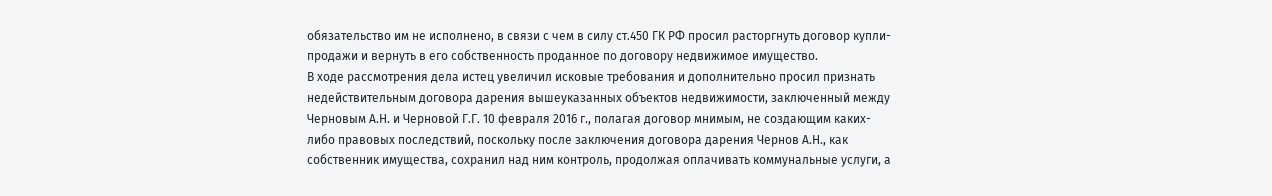обязательство им не исполнено, в связи с чем в силу ст.450 ГК РФ просил расторгнуть договор купли-продажи и вернуть в его собственность проданное по договору недвижимое имущество.
В ходе рассмотрения дела истец увеличил исковые требования и дополнительно просил признать недействительным договора дарения вышеуказанных объектов недвижимости, заключенный между Черновым А.Н. и Черновой Г.Г. 10 февраля 2016 г., полагая договор мнимым, не создающим каких-либо правовых последствий, поскольку после заключения договора дарения Чернов А.Н., как собственник имущества, сохранил над ним контроль, продолжая оплачивать коммунальные услуги, а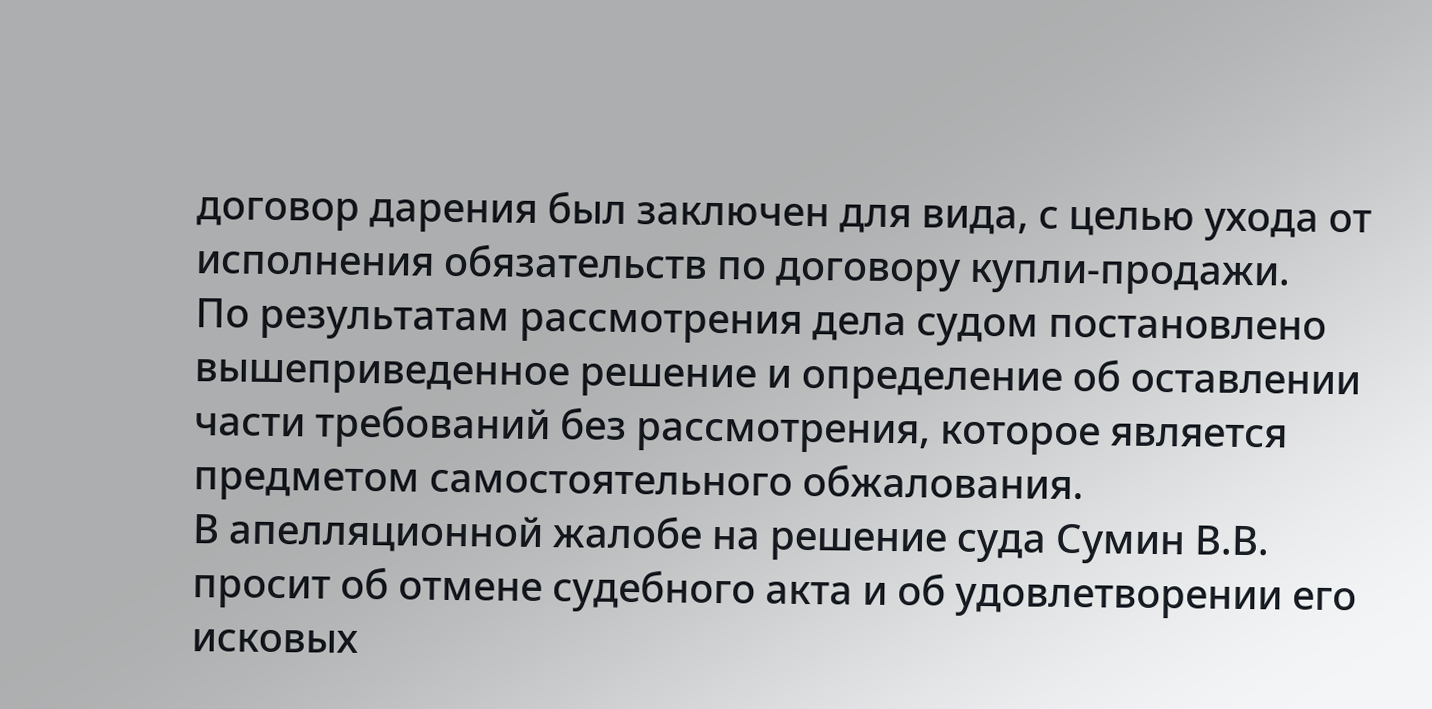договор дарения был заключен для вида, с целью ухода от исполнения обязательств по договору купли-продажи.
По результатам рассмотрения дела судом постановлено вышеприведенное решение и определение об оставлении части требований без рассмотрения, которое является предметом самостоятельного обжалования.
В апелляционной жалобе на решение суда Сумин В.В. просит об отмене судебного акта и об удовлетворении его исковых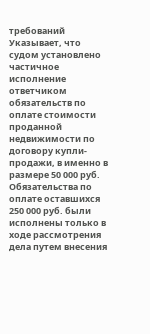требований
Указывает, что судом установлено частичное исполнение ответчиком обязательств по оплате стоимости проданной недвижимости по договору купли-продажи, в именно в размере 50 000 руб. Обязательства по оплате оставшихся 250 000 руб. были исполнены только в ходе рассмотрения дела путем внесения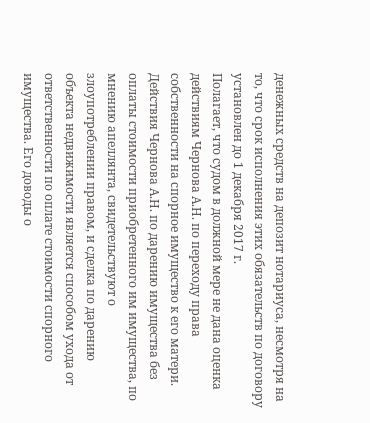денежных средств на депозит нотариуса, несмотря на то, что срок исполнения этих обязательств по договору установлен до 1 декабря 2017 г.
Полагает, что судом в должной мере не дана оценка действиям Чернова А.Н. по переходу права собственности на спорное имущество к его матери. Действия Чернова А.Н. по дарению имущества без оплаты стоимости приобретенного им имущества, по мнению апеллянта, свидетельствуют о злоупотреблении правом, и сделка по дарению объекта недвижимости является способом ухода от ответственности по оплате стоимости спорного имущества. Его доводы о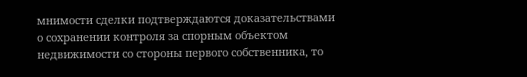мнимости сделки подтверждаются доказательствами о сохранении контроля за спорным объектом недвижимости со стороны первого собственника, то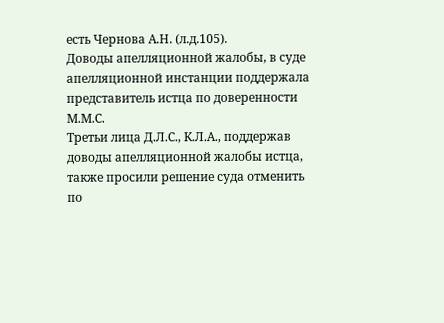есть Чернова А.Н. (л.д.105).
Доводы апелляционной жалобы, в суде апелляционной инстанции поддержала представитель истца по доверенности М.М.С.
Третьи лица Д.Л.С., К.Л.А., поддержав доводы апелляционной жалобы истца, также просили решение суда отменить по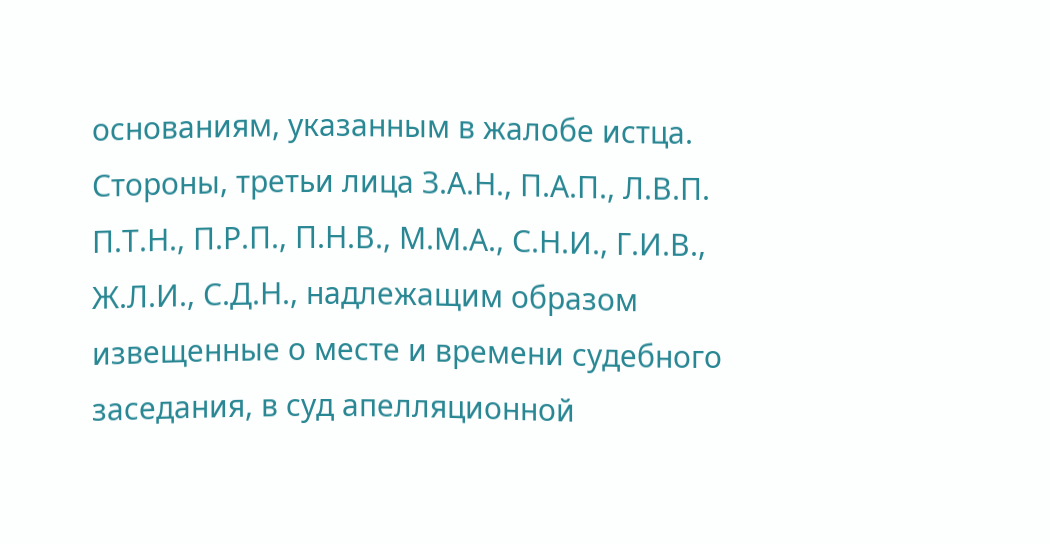основаниям, указанным в жалобе истца.
Стороны, третьи лица З.А.Н., П.А.П., Л.В.П. П.Т.Н., П.Р.П., П.Н.В., М.М.А., С.Н.И., Г.И.В., Ж.Л.И., С.Д.Н., надлежащим образом извещенные о месте и времени судебного заседания, в суд апелляционной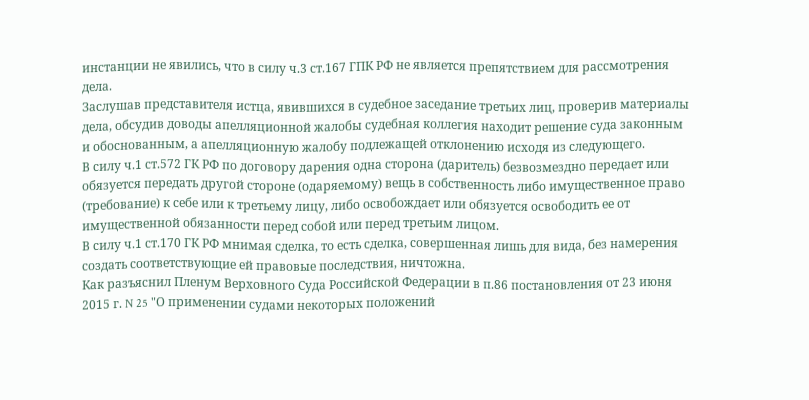инстанции не явились, что в силу ч.3 ст.167 ГПК РФ не является препятствием для рассмотрения дела.
Заслушав представителя истца, явившихся в судебное заседание третьих лиц, проверив материалы дела, обсудив доводы апелляционной жалобы судебная коллегия находит решение суда законным и обоснованным, а апелляционную жалобу подлежащей отклонению исходя из следующего.
В силу ч.1 ст.572 ГК РФ по договору дарения одна сторона (даритель) безвозмездно передает или обязуется передать другой стороне (одаряемому) вещь в собственность либо имущественное право (требование) к себе или к третьему лицу, либо освобождает или обязуется освободить ее от имущественной обязанности перед собой или перед третьим лицом.
В силу ч.1 ст.170 ГК РФ мнимая сделка, то есть сделка, совершенная лишь для вида, без намерения создать соответствующие ей правовые последствия, ничтожна.
Как разъяснил Пленум Верховного Суда Российской Федерации в п.86 постановления от 23 июня 2015 г. N 25 "О применении судами некоторых положений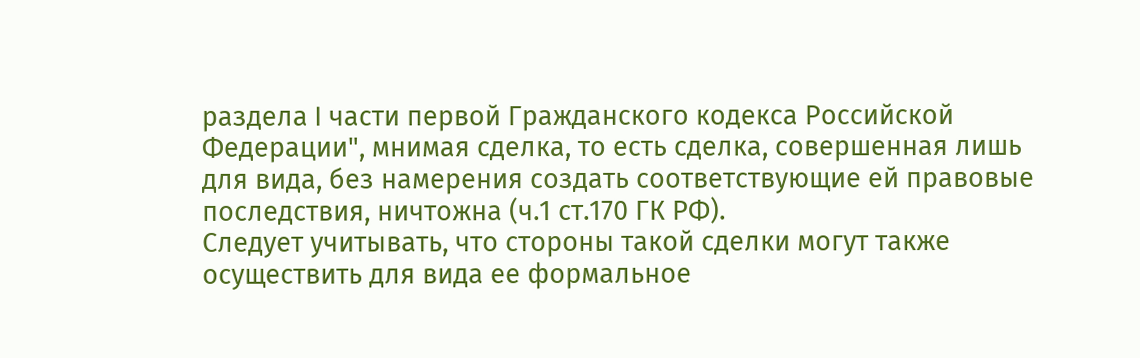раздела I части первой Гражданского кодекса Российской Федерации", мнимая сделка, то есть сделка, совершенная лишь для вида, без намерения создать соответствующие ей правовые последствия, ничтожна (ч.1 ст.170 ГК РФ).
Следует учитывать, что стороны такой сделки могут также осуществить для вида ее формальное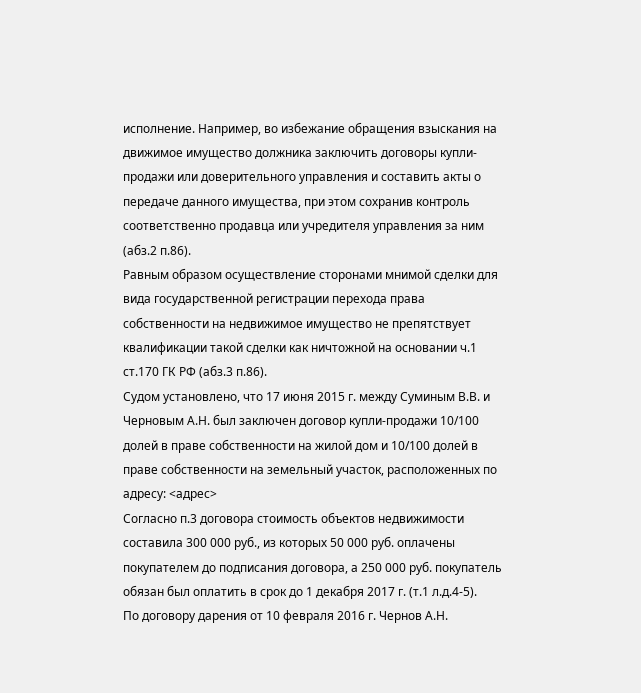исполнение. Например, во избежание обращения взыскания на движимое имущество должника заключить договоры купли-продажи или доверительного управления и составить акты о передаче данного имущества, при этом сохранив контроль соответственно продавца или учредителя управления за ним (абз.2 п.86).
Равным образом осуществление сторонами мнимой сделки для вида государственной регистрации перехода права собственности на недвижимое имущество не препятствует квалификации такой сделки как ничтожной на основании ч.1 ст.170 ГК РФ (абз.3 п.86).
Судом установлено, что 17 июня 2015 г. между Суминым В.В. и Черновым А.Н. был заключен договор купли-продажи 10/100 долей в праве собственности на жилой дом и 10/100 долей в праве собственности на земельный участок, расположенных по адресу: <адрес>
Согласно п.3 договора стоимость объектов недвижимости составила 300 000 руб., из которых 50 000 руб. оплачены покупателем до подписания договора, а 250 000 руб. покупатель обязан был оплатить в срок до 1 декабря 2017 г. (т.1 л.д.4-5).
По договору дарения от 10 февраля 2016 г. Чернов А.Н.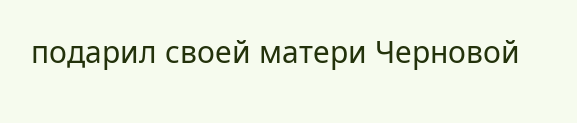подарил своей матери Черновой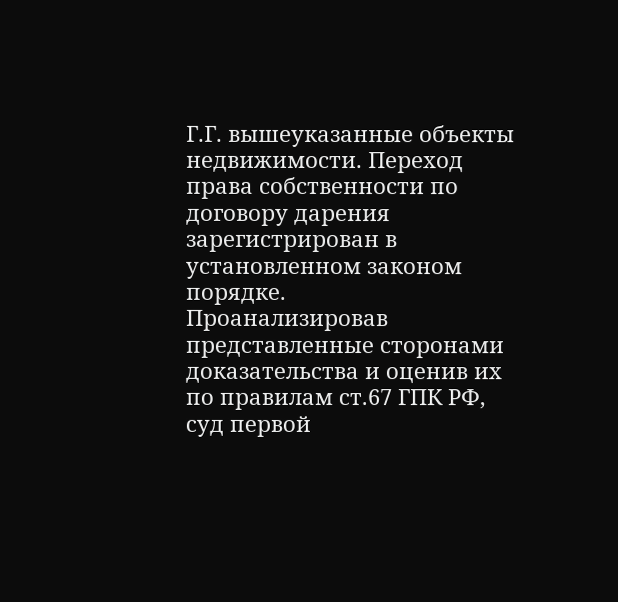Г.Г. вышеуказанные объекты недвижимости. Переход права собственности по договору дарения зарегистрирован в установленном законом порядке.
Проанализировав представленные сторонами доказательства и оценив их по правилам ст.67 ГПК РФ, суд первой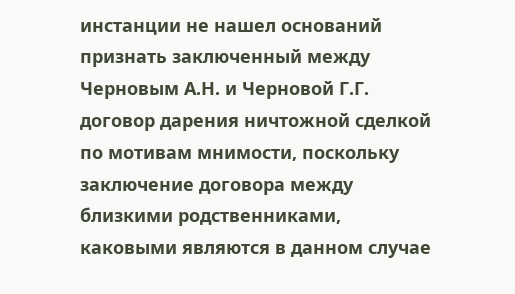инстанции не нашел оснований признать заключенный между Черновым А.Н. и Черновой Г.Г. договор дарения ничтожной сделкой по мотивам мнимости, поскольку заключение договора между близкими родственниками, каковыми являются в данном случае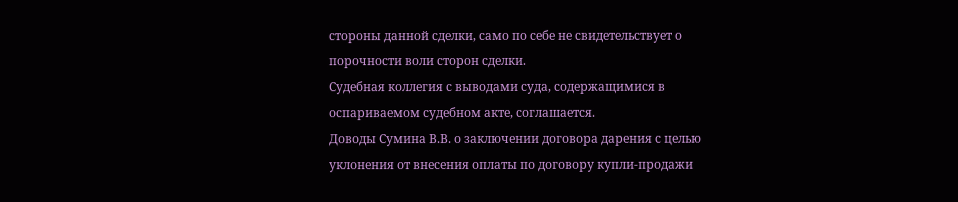стороны данной сделки, само по себе не свидетельствует о порочности воли сторон сделки.
Судебная коллегия с выводами суда, содержащимися в оспариваемом судебном акте, соглашается.
Доводы Сумина В.В. о заключении договора дарения с целью уклонения от внесения оплаты по договору купли-продажи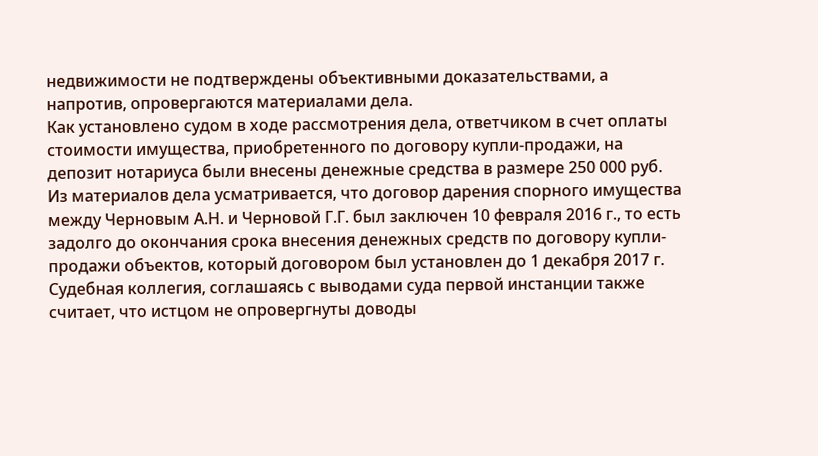недвижимости не подтверждены объективными доказательствами, а напротив, опровергаются материалами дела.
Как установлено судом в ходе рассмотрения дела, ответчиком в счет оплаты стоимости имущества, приобретенного по договору купли-продажи, на депозит нотариуса были внесены денежные средства в размере 250 000 руб.
Из материалов дела усматривается, что договор дарения спорного имущества между Черновым А.Н. и Черновой Г.Г. был заключен 10 февраля 2016 г., то есть задолго до окончания срока внесения денежных средств по договору купли-продажи объектов, который договором был установлен до 1 декабря 2017 г.
Судебная коллегия, соглашаясь с выводами суда первой инстанции также считает, что истцом не опровергнуты доводы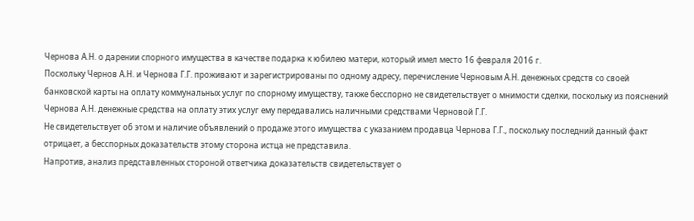Чернова А.Н. о дарении спорного имущества в качестве подарка к юбилею матери, который имел место 16 февраля 2016 г.
Поскольку Чернов А.Н. и Чернова Г.Г. проживают и зарегистрированы по одному адресу, перечисление Черновым А.Н. денежных средств со своей банковской карты на оплату коммунальных услуг по спорному имуществу, также бесспорно не свидетельствует о мнимости сделки, поскольку из пояснений Чернова А.Н. денежные средства на оплату этих услуг ему передавались наличными средствами Черновой Г.Г.
Не свидетельствует об этом и наличие объявлений о продаже этого имущества с указанием продавца Чернова Г.Г., поскольку последний данный факт отрицает, а бесспорных доказательств этому сторона истца не представила.
Напротив, анализ представленных стороной ответчика доказательств свидетельствует о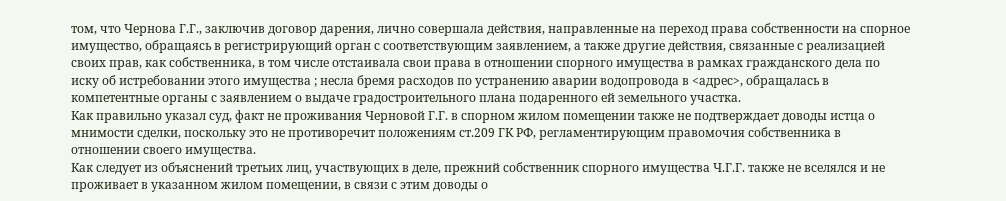том, что Чернова Г.Г., заключив договор дарения, лично совершала действия, направленные на переход права собственности на спорное имущество, обращаясь в регистрирующий орган с соответствующим заявлением, а также другие действия, связанные с реализацией своих прав, как собственника, в том числе отстаивала свои права в отношении спорного имущества в рамках гражданского дела по иску об истребовании этого имущества ; несла бремя расходов по устранению аварии водопровода в <адрес>, обращалась в компетентные органы с заявлением о выдаче градостроительного плана подаренного ей земельного участка.
Как правильно указал суд, факт не проживания Черновой Г.Г. в спорном жилом помещении также не подтверждает доводы истца о мнимости сделки, поскольку это не противоречит положениям ст.209 ГК РФ, регламентирующим правомочия собственника в отношении своего имущества.
Как следует из объяснений третьих лиц, участвующих в деле, прежний собственник спорного имущества Ч.Г.Г. также не вселялся и не проживает в указанном жилом помещении, в связи с этим доводы о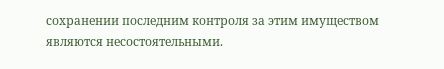сохранении последним контроля за этим имуществом являются несостоятельными.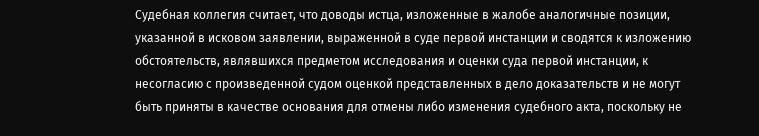Судебная коллегия считает, что доводы истца, изложенные в жалобе аналогичные позиции, указанной в исковом заявлении, выраженной в суде первой инстанции и сводятся к изложению обстоятельств, являвшихся предметом исследования и оценки суда первой инстанции, к несогласию с произведенной судом оценкой представленных в дело доказательств и не могут быть приняты в качестве основания для отмены либо изменения судебного акта, поскольку не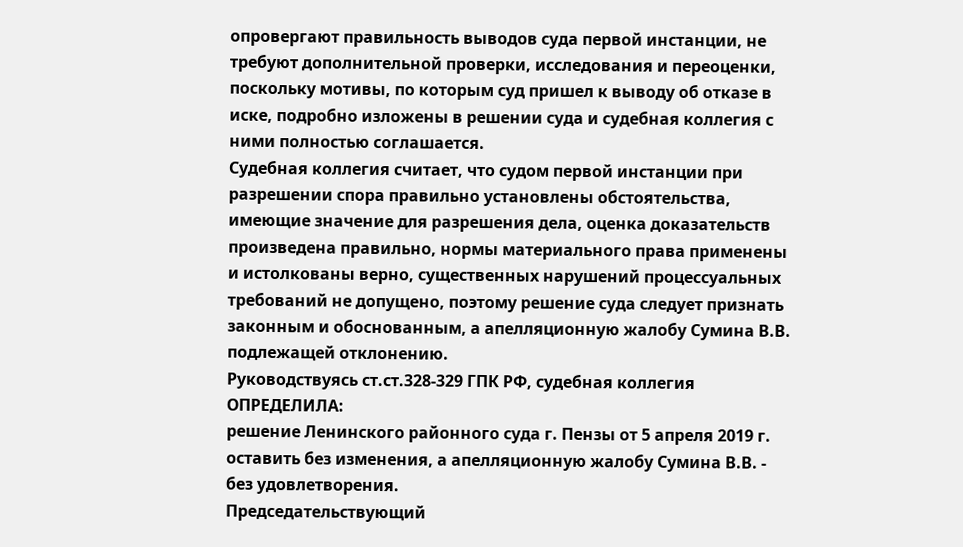опровергают правильность выводов суда первой инстанции, не требуют дополнительной проверки, исследования и переоценки, поскольку мотивы, по которым суд пришел к выводу об отказе в иске, подробно изложены в решении суда и судебная коллегия с ними полностью соглашается.
Судебная коллегия считает, что судом первой инстанции при разрешении спора правильно установлены обстоятельства, имеющие значение для разрешения дела, оценка доказательств произведена правильно, нормы материального права применены и истолкованы верно, существенных нарушений процессуальных требований не допущено, поэтому решение суда следует признать законным и обоснованным, а апелляционную жалобу Сумина В.В. подлежащей отклонению.
Руководствуясь ст.ст.328-329 ГПК РФ, судебная коллегия
ОПРЕДЕЛИЛА:
решение Ленинского районного суда г. Пензы от 5 апреля 2019 г. оставить без изменения, а апелляционную жалобу Сумина В.В. - без удовлетворения.
Председательствующий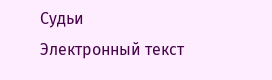Судьи
Электронный текст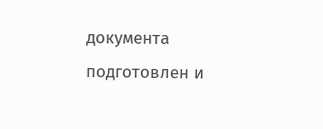документа
подготовлен и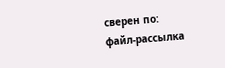сверен по:
файл-рассылка